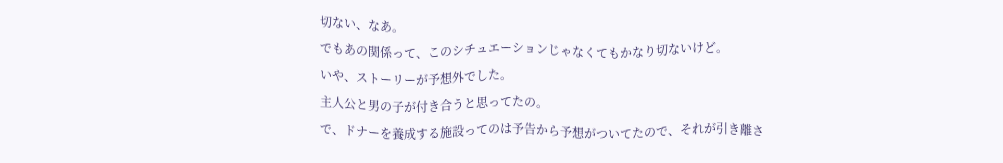切ない、なあ。
でもあの関係って、このシチュエーションじゃなくてもかなり切ないけど。
いや、ストーリーが予想外でした。
主人公と男の子が付き合うと思ってたの。
で、ドナーを養成する施設ってのは予告から予想がついてたので、それが引き離さ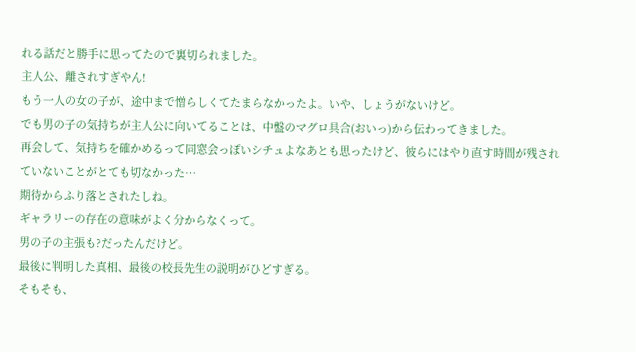れる話だと勝手に思ってたので裏切られました。
主人公、離されすぎやん!
もう一人の女の子が、途中まで憎らしくてたまらなかったよ。いや、しょうがないけど。
でも男の子の気持ちが主人公に向いてることは、中盤のマグロ具合(おいっ)から伝わってきました。
再会して、気持ちを確かめるって同窓会っぽいシチュよなあとも思ったけど、彼らにはやり直す時間が残されていないことがとても切なかった…
期待からふり落とされたしね。
ギャラリーの存在の意味がよく分からなくって。
男の子の主張も?だったんだけど。
最後に判明した真相、最後の校長先生の説明がひどすぎる。
そもそも、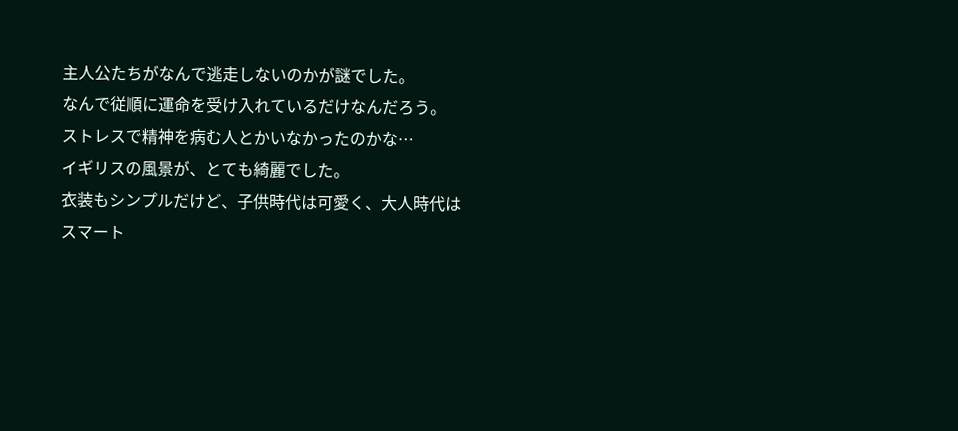主人公たちがなんで逃走しないのかが謎でした。
なんで従順に運命を受け入れているだけなんだろう。
ストレスで精神を病む人とかいなかったのかな…
イギリスの風景が、とても綺麗でした。
衣装もシンプルだけど、子供時代は可愛く、大人時代はスマート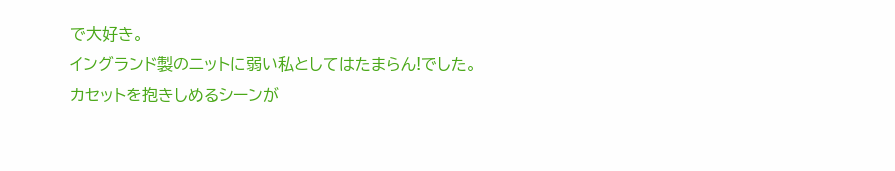で大好き。
イングランド製のニットに弱い私としてはたまらん!でした。
カセットを抱きしめるシーンが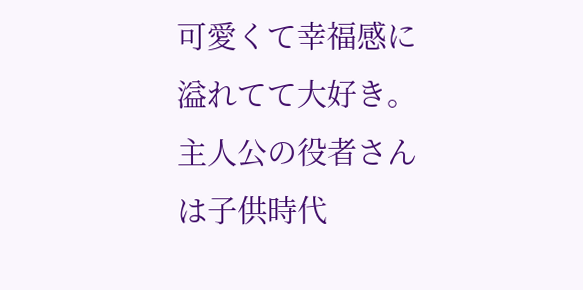可愛くて幸福感に溢れてて大好き。
主人公の役者さんは子供時代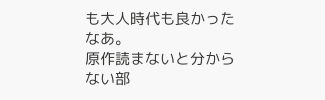も大人時代も良かったなあ。
原作読まないと分からない部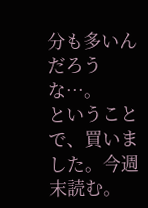分も多いんだろうな…。
ということで、買いました。今週末読む。